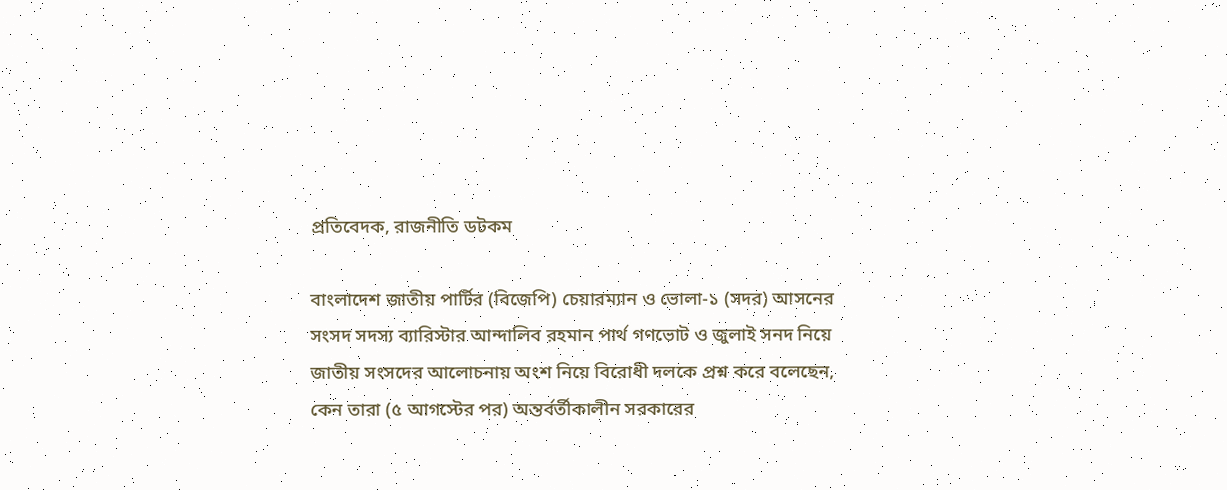প্রতিবেদক, রাজনীতি ডটকম

বাংলাদেশ জাতীয় পার্টির (বিজেপি) চেয়ারম্যান ও ভোলা-১ (সদর) আসনের সংসদ সদস্য ব্যারিস্টার আন্দালিব রহমান পার্থ গণভোট ও জুলাই সনদ নিয়ে জাতীয় সংসদের আলোচনায় অংশ নিয়ে বিরোধী দলকে প্রশ্ন করে বলেছেন, কেন তারা (৫ আগস্টের পর) অন্তর্বর্তীকালীন সরকারের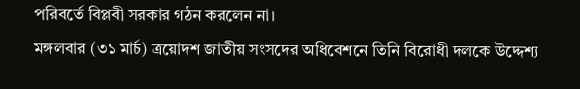পরিবর্তে বিপ্লবী সরকার গঠন করলেন না।
মঙ্গলবার (৩১ মার্চ) ত্রয়োদশ জাতীয় সংসদের অধিবেশনে তিনি বিরোধী দলকে উদ্দেশ্য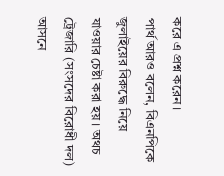করে এ প্রশ্ন করেন।
পার্থ আরও বলেন, বিএনপিকে জুলাইয়ের বিরুদ্ধে নিয়ে যাওয়ার চেষ্টা করা হয়। অথচ ট্রেজারি (সংসদের বিরোধী দল) আসনে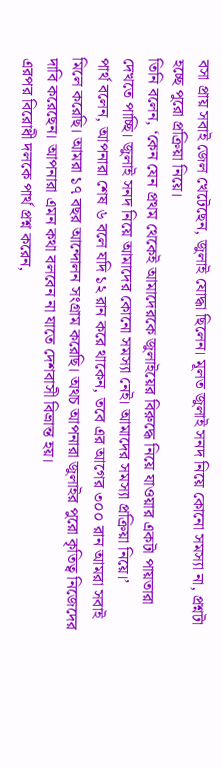বসা প্রায় সবাই জেল খেটেছেন, জুলাই যোদ্ধা ছিলেন। মূলত জুলাই সনদ নিয়ে কোনো সমস্যা না, প্রশ্নটা হচ্ছে পুরো প্রক্রিয়া নিয়ে।
তিনি বলেন, ‘কেন যেন প্রথম থেকেই আমাদেরকে জুলাইয়ের বিরুদ্ধে নিয়ে যাওয়ার একটা পায়তারা দেখতে পাচ্ছি। জুলাই সনদ নিয়ে আমাদের কোনো সমস্যা নেই। আমাদের সমস্যা প্রক্রিয়া নিয়ে।’
পার্থ বলেন, আপনারা শেষ ৬ বলে যদি ১২ রান করে থাকেন, তবে এর আগের ৩০০ রান আমরা সবাই মিলে করেছি। আমরা ১৭ বছর আন্দোলন সংগ্রাম করেছি। অথচ আপনারা জুলাইর পুরো কৃতিত্ব নিজেদের দাবি করেছেন। আপনারা এমন কথা বলবেন না যাতে দেশবাসী বিভ্রান্ত হয়।
এরপর বিরোধী দলকে পার্থ প্রশ্ন করেন,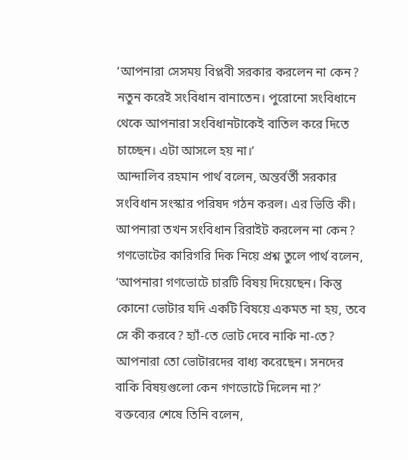‘আপনারা সেসময় বিপ্লবী সরকার করলেন না কেন? নতুন করেই সংবিধান বানাতেন। পুরোনো সংবিধানে থেকে আপনারা সংবিধানটাকেই বাতিল করে দিতে চাচ্ছেন। এটা আসলে হয় না।’
আন্দালিব রহমান পার্থ বলেন, অন্তর্বর্তী সরকার সংবিধান সংস্কার পরিষদ গঠন করল। এর ভিত্তি কী। আপনারা তখন সংবিধান রিরাইট করলেন না কেন?
গণভোটের কারিগরি দিক নিয়ে প্রশ্ন তুলে পার্থ বলেন, ‘আপনারা গণভোটে চারটি বিষয় দিয়েছেন। কিন্তু কোনো ভোটার যদি একটি বিষয়ে একমত না হয়, তবে সে কী করবে? হ্যাঁ-তে ভোট দেবে নাকি না-তে? আপনারা তো ভোটারদের বাধ্য করেছেন। সনদের বাকি বিষয়গুলো কেন গণভোটে দিলেন না?’
বক্তব্যের শেষে তিনি বলেন,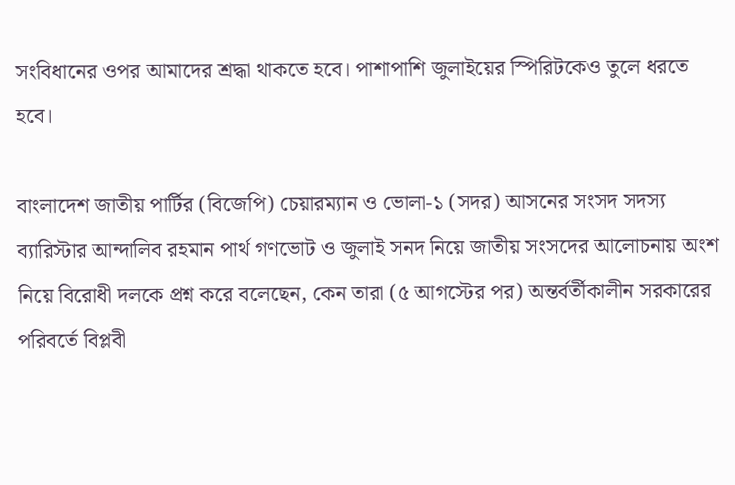সংবিধানের ওপর আমাদের শ্রদ্ধা থাকতে হবে। পাশাপাশি জুলাইয়ের স্পিরিটকেও তুলে ধরতে হবে।

বাংলাদেশ জাতীয় পার্টির (বিজেপি) চেয়ারম্যান ও ভোলা-১ (সদর) আসনের সংসদ সদস্য ব্যারিস্টার আন্দালিব রহমান পার্থ গণভোট ও জুলাই সনদ নিয়ে জাতীয় সংসদের আলোচনায় অংশ নিয়ে বিরোধী দলকে প্রশ্ন করে বলেছেন, কেন তারা (৫ আগস্টের পর) অন্তর্বর্তীকালীন সরকারের পরিবর্তে বিপ্লবী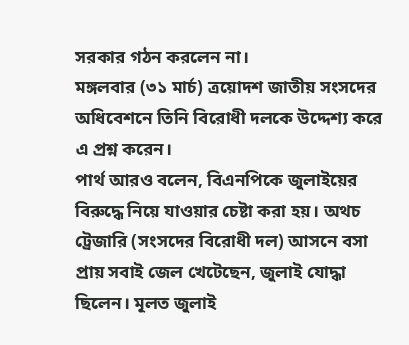সরকার গঠন করলেন না।
মঙ্গলবার (৩১ মার্চ) ত্রয়োদশ জাতীয় সংসদের অধিবেশনে তিনি বিরোধী দলকে উদ্দেশ্য করে এ প্রশ্ন করেন।
পার্থ আরও বলেন, বিএনপিকে জুলাইয়ের বিরুদ্ধে নিয়ে যাওয়ার চেষ্টা করা হয়। অথচ ট্রেজারি (সংসদের বিরোধী দল) আসনে বসা প্রায় সবাই জেল খেটেছেন, জুলাই যোদ্ধা ছিলেন। মূলত জুলাই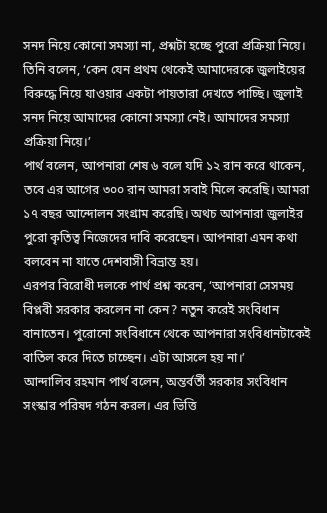সনদ নিয়ে কোনো সমস্যা না, প্রশ্নটা হচ্ছে পুরো প্রক্রিয়া নিয়ে।
তিনি বলেন, ‘কেন যেন প্রথম থেকেই আমাদেরকে জুলাইয়ের বিরুদ্ধে নিয়ে যাওয়ার একটা পায়তারা দেখতে পাচ্ছি। জুলাই সনদ নিয়ে আমাদের কোনো সমস্যা নেই। আমাদের সমস্যা প্রক্রিয়া নিয়ে।’
পার্থ বলেন, আপনারা শেষ ৬ বলে যদি ১২ রান করে থাকেন, তবে এর আগের ৩০০ রান আমরা সবাই মিলে করেছি। আমরা ১৭ বছর আন্দোলন সংগ্রাম করেছি। অথচ আপনারা জুলাইর পুরো কৃতিত্ব নিজেদের দাবি করেছেন। আপনারা এমন কথা বলবেন না যাতে দেশবাসী বিভ্রান্ত হয়।
এরপর বিরোধী দলকে পার্থ প্রশ্ন করেন, ‘আপনারা সেসময় বিপ্লবী সরকার করলেন না কেন? নতুন করেই সংবিধান বানাতেন। পুরোনো সংবিধানে থেকে আপনারা সংবিধানটাকেই বাতিল করে দিতে চাচ্ছেন। এটা আসলে হয় না।’
আন্দালিব রহমান পার্থ বলেন, অন্তর্বর্তী সরকার সংবিধান সংস্কার পরিষদ গঠন করল। এর ভিত্তি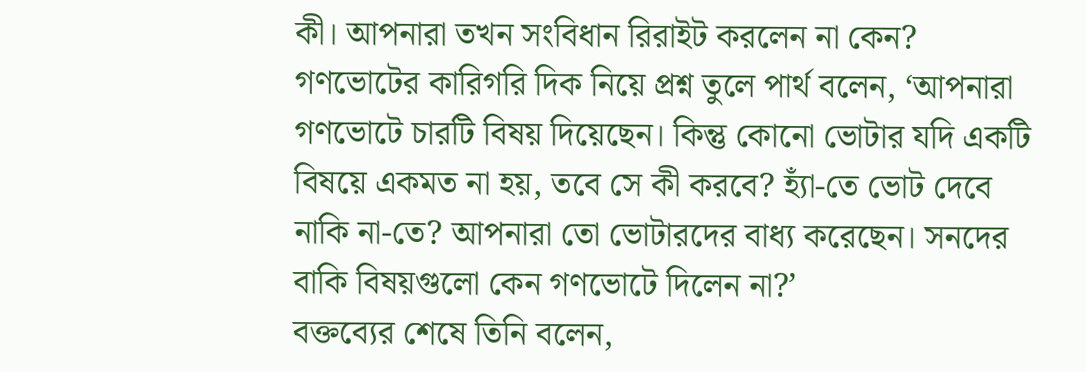কী। আপনারা তখন সংবিধান রিরাইট করলেন না কেন?
গণভোটের কারিগরি দিক নিয়ে প্রশ্ন তুলে পার্থ বলেন, ‘আপনারা গণভোটে চারটি বিষয় দিয়েছেন। কিন্তু কোনো ভোটার যদি একটি বিষয়ে একমত না হয়, তবে সে কী করবে? হ্যাঁ-তে ভোট দেবে নাকি না-তে? আপনারা তো ভোটারদের বাধ্য করেছেন। সনদের বাকি বিষয়গুলো কেন গণভোটে দিলেন না?’
বক্তব্যের শেষে তিনি বলেন,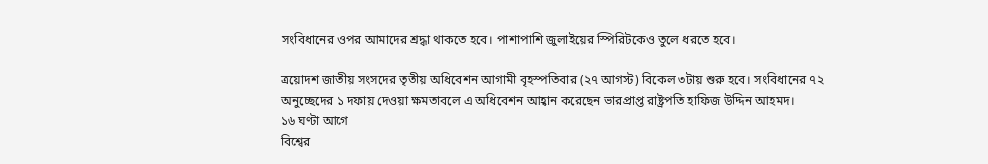সংবিধানের ওপর আমাদের শ্রদ্ধা থাকতে হবে। পাশাপাশি জুলাইয়ের স্পিরিটকেও তুলে ধরতে হবে।

ত্রয়োদশ জাতীয় সংসদের তৃতীয় অধিবেশন আগামী বৃহস্পতিবার (২৭ আগস্ট) বিকেল ৩টায় শুরু হবে। সংবিধানের ৭২ অনুচ্ছেদের ১ দফায় দেওয়া ক্ষমতাবলে এ অধিবেশন আহ্বান করেছেন ভারপ্রাপ্ত রাষ্ট্রপতি হাফিজ উদ্দিন আহমদ।
১৬ ঘণ্টা আগে
বিশ্বের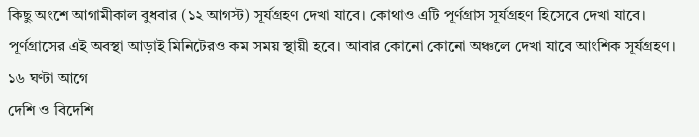কিছু অংশে আগামীকাল বুধবার (১২ আগস্ট) সূর্যগ্রহণ দেখা যাবে। কোথাও এটি পূর্ণগ্রাস সূর্যগ্রহণ হিসেবে দেখা যাবে। পূর্ণগ্রাসের এই অবস্থা আড়াই মিনিটেরও কম সময় স্থায়ী হবে। আবার কোনো কোনো অঞ্চলে দেখা যাবে আংশিক সূর্যগ্রহণ।
১৬ ঘণ্টা আগে
দেশি ও বিদেশি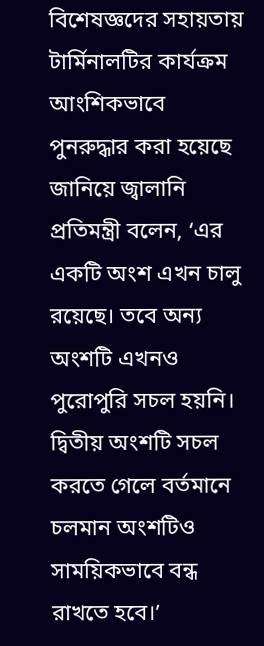বিশেষজ্ঞদের সহায়তায় টার্মিনালটির কার্যক্রম আংশিকভাবে পুনরুদ্ধার করা হয়েছে জানিয়ে জ্বালানি প্রতিমন্ত্রী বলেন, ‘এর একটি অংশ এখন চালু রয়েছে। তবে অন্য অংশটি এখনও পুরোপুরি সচল হয়নি। দ্বিতীয় অংশটি সচল করতে গেলে বর্তমানে চলমান অংশটিও সাময়িকভাবে বন্ধ রাখতে হবে।’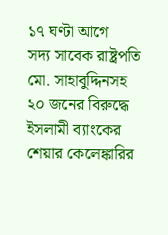১৭ ঘণ্টা আগে
সদ্য সাবেক রাষ্ট্রপতি মো. সাহাবুদ্দিনসহ ২০ জনের বিরুদ্ধে ইসলামী ব্যাংকের শেয়ার কেলেঙ্কারির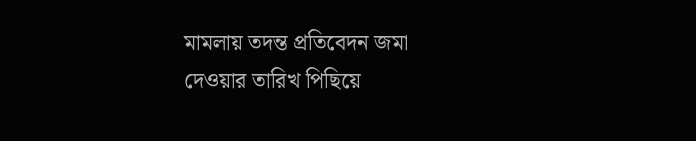মামলায় তদন্ত প্রতিবেদন জমা দেওয়ার তারিখ পিছিয়ে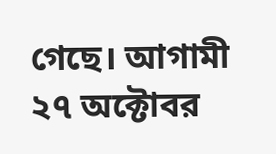গেছে। আগামী ২৭ অক্টোবর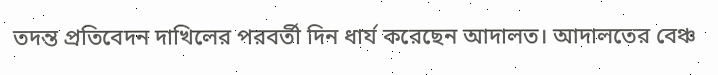তদন্ত প্রতিবেদন দাখিলের পরবর্তী দিন ধার্য করেছেন আদালত। আদালতের বেঞ্চ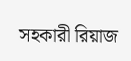সহকারী রিয়াজ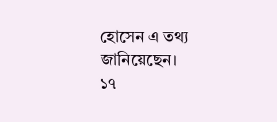হোসেন এ তথ্য জানিয়েছেন।
১৭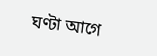ঘণ্টা আগে